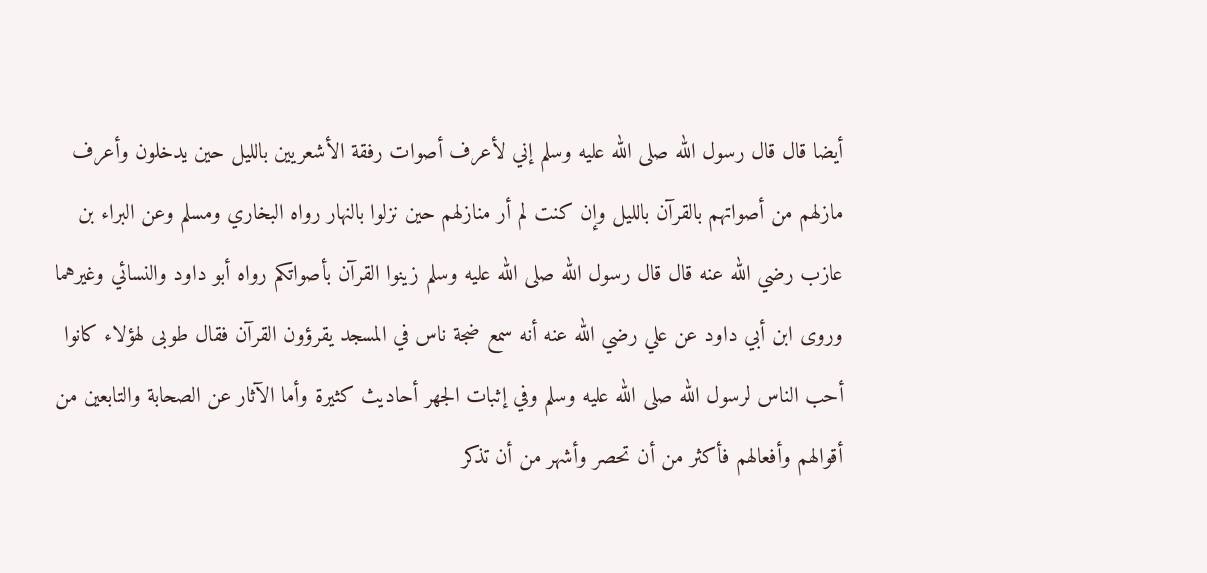أيضا قال قال رسول الله صلى الله عليه وسلم إني لأعرف أصوات رفقة الأشعريين بالليل حين يدخلون وأعرف مازلهم من أصواتهم بالقرآن بالليل وإن كنت لم أر منازلهم حين نزلوا بالنهار رواه البخاري ومسلم وعن البراء بن عازب رضي الله عنه قال قال رسول الله صلى الله عليه وسلم زينوا القرآن بأصواتكم رواه أبو داود والنسائي وغيرهما وروى ابن أبي داود عن علي رضي الله عنه أنه سمع ضجة ناس في المسجد يقرؤون القرآن فقال طوبى لهؤلاء كانوا أحب الناس لرسول الله صلى الله عليه وسلم وفي إثبات الجهر أحاديث كثيرة وأما الآثار عن الصحابة والتابعين من أقوالهم وأفعالهم فأكثر من أن تحصر وأشهر من أن تذكر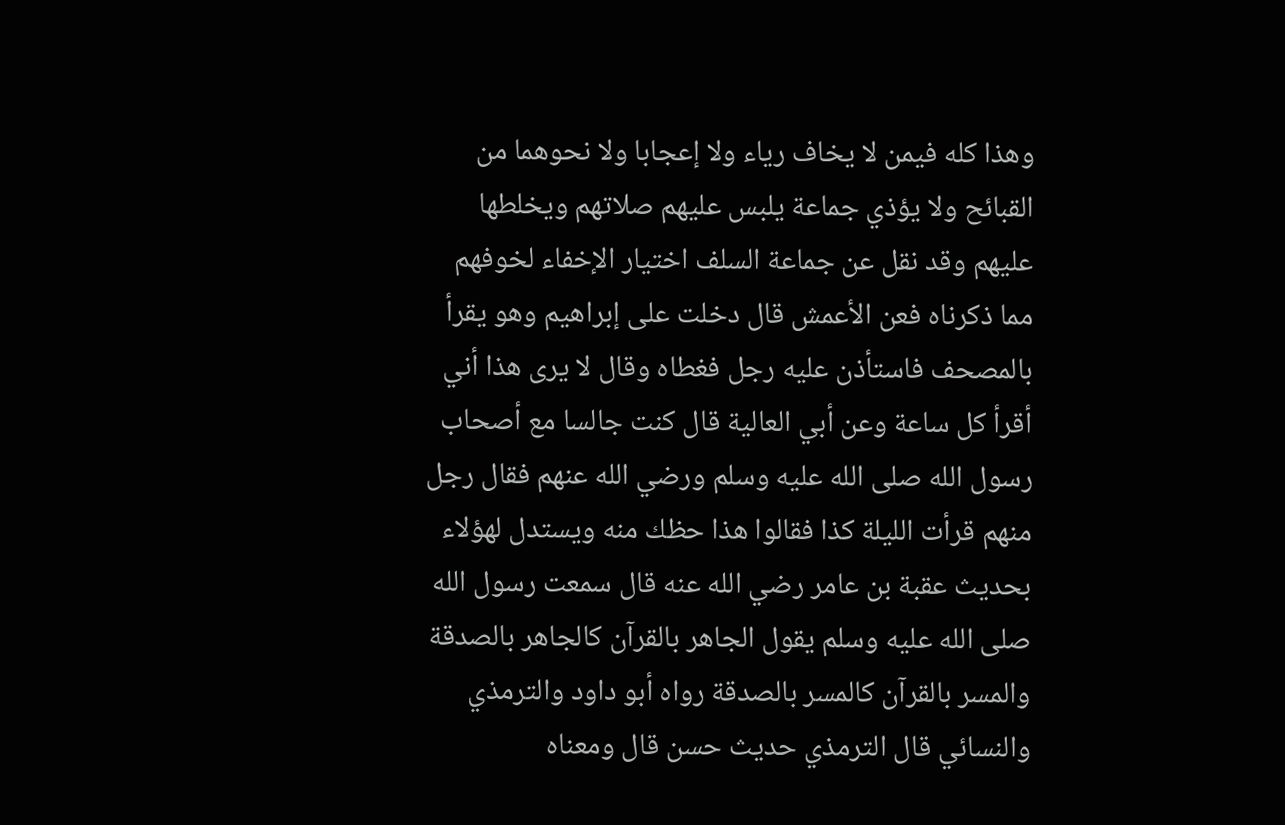وهذا كله فيمن لا يخاف رياء ولا إعجابا ولا نحوهما من القبائح ولا يؤذي جماعة يلبس عليهم صلاتهم ويخلطها عليهم وقد نقل عن جماعة السلف اختيار الإخفاء لخوفهم مما ذكرناه فعن الأعمش قال دخلت على إبراهيم وهو يقرأ بالمصحف فاستأذن عليه رجل فغطاه وقال لا يرى هذا أني أقرأ كل ساعة وعن أبي العالية قال كنت جالسا مع أصحاب رسول الله صلى الله عليه وسلم ورضي الله عنهم فقال رجل منهم قرأت الليلة كذا فقالوا هذا حظك منه ويستدل لهؤلاء بحديث عقبة بن عامر رضي الله عنه قال سمعت رسول الله صلى الله عليه وسلم يقول الجاهر بالقرآن كالجاهر بالصدقة والمسر بالقرآن كالمسر بالصدقة رواه أبو داود والترمذي والنسائي قال الترمذي حديث حسن قال ومعناه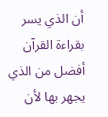أن الذي يسر بقراءة القرآن أفضل من الذي يجهر بها لأن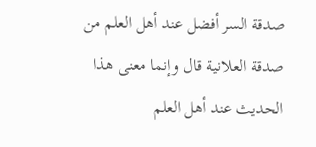صدقة السر أفضل عند أهل العلم من صدقة العلانية قال وإنما معنى هذا الحديث عند أهل العلم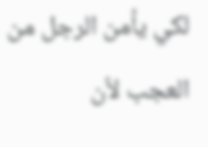لكي يأمن الرجل من العجب لأن